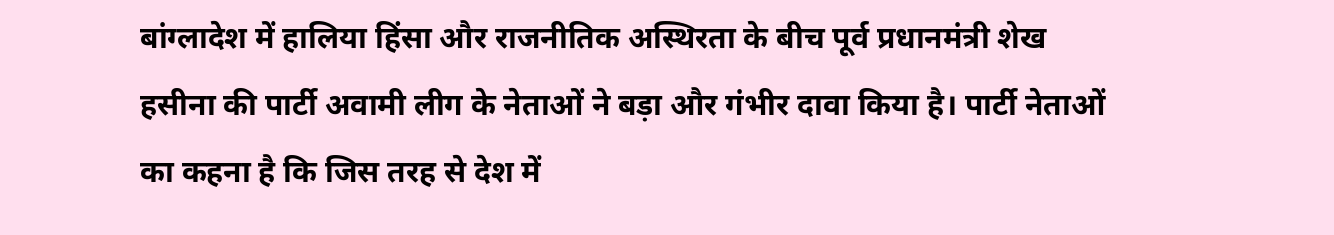बांग्लादेश में हालिया हिंसा और राजनीतिक अस्थिरता के बीच पूर्व प्रधानमंत्री शेख हसीना की पार्टी अवामी लीग के नेताओं ने बड़ा और गंभीर दावा किया है। पार्टी नेताओं का कहना है कि जिस तरह से देश में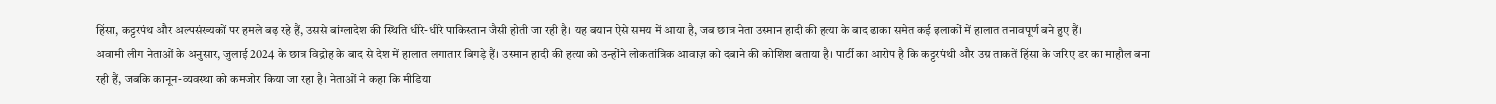हिंसा, कट्टरपंथ और अल्पसंख्यकों पर हमले बढ़ रहे हैं, उससे बांग्लादेश की स्थिति धीरे-धीरे पाकिस्तान जैसी होती जा रही है। यह बयान ऐसे समय में आया है, जब छात्र नेता उस्मान हादी की हत्या के बाद ढाका समेत कई इलाकों में हालात तनावपूर्ण बने हुए हैं।
अवामी लीग नेताओं के अनुसार, जुलाई 2024 के छात्र विद्रोह के बाद से देश में हालात लगातार बिगड़े हैं। उस्मान हादी की हत्या को उन्होंने लोकतांत्रिक आवाज़ को दबाने की कोशिश बताया है। पार्टी का आरोप है कि कट्टरपंथी और उग्र ताकतें हिंसा के जरिए डर का माहौल बना रही हैं, जबकि कानून-व्यवस्था को कमजोर किया जा रहा है। नेताओं ने कहा कि मीडिया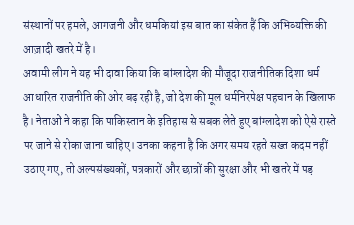संस्थानों पर हमले, आगजनी और धमकियां इस बात का संकेत हैं कि अभिव्यक्ति की आज़ादी खतरे में है।
अवामी लीग ने यह भी दावा किया कि बांग्लादेश की मौजूदा राजनीतिक दिशा धर्म आधारित राजनीति की ओर बढ़ रही है, जो देश की मूल धर्मनिरपेक्ष पहचान के खिलाफ है। नेताओं ने कहा कि पाकिस्तान के इतिहास से सबक लेते हुए बांग्लादेश को ऐसे रास्ते पर जाने से रोका जाना चाहिए। उनका कहना है कि अगर समय रहते सख्त कदम नहीं उठाए गए, तो अल्पसंख्यकों, पत्रकारों और छात्रों की सुरक्षा और भी खतरे में पड़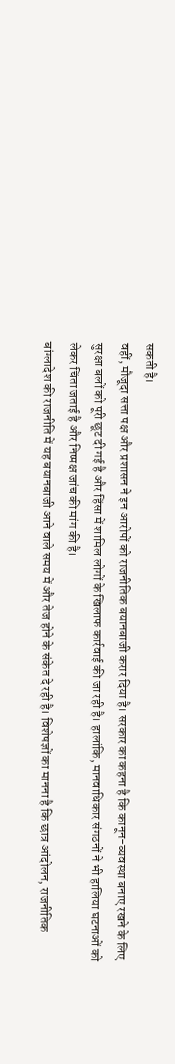सकती है।
वहीं, मौजूदा सत्ता पक्ष और प्रशासन ने इन आरोपों को राजनीतिक बयानबाजी करार दिया है। सरकार का कहना है कि कानून-व्यवस्था बनाए रखने के लिए सुरक्षा बलों को पूरी छूट दी गई है और हिंसा में शामिल लोगों के खिलाफ कार्रवाई की जा रही है। हालांकि, मानवाधिकार संगठनों ने भी हालिया घटनाओं को लेकर चिंता जताई है और निष्पक्ष जांच की मांग की है।
बांग्लादेश की राजनीति में यह बयानबाजी आने वाले समय में और तेज होने के संकेत दे रही है। विशेषज्ञों का मानना है कि छात्र आंदोलन, राजनीतिक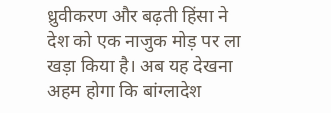ध्रुवीकरण और बढ़ती हिंसा ने देश को एक नाजुक मोड़ पर ला खड़ा किया है। अब यह देखना अहम होगा कि बांग्लादेश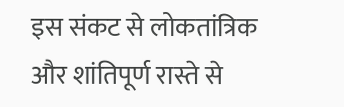इस संकट से लोकतांत्रिक और शांतिपूर्ण रास्ते से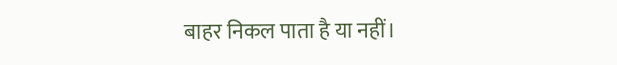बाहर निकल पाता है या नहीं।